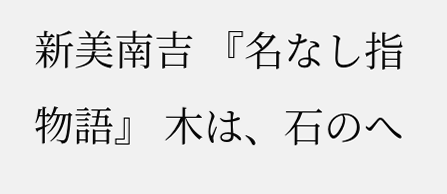新美南吉 『名なし指物語』 木は、石のへ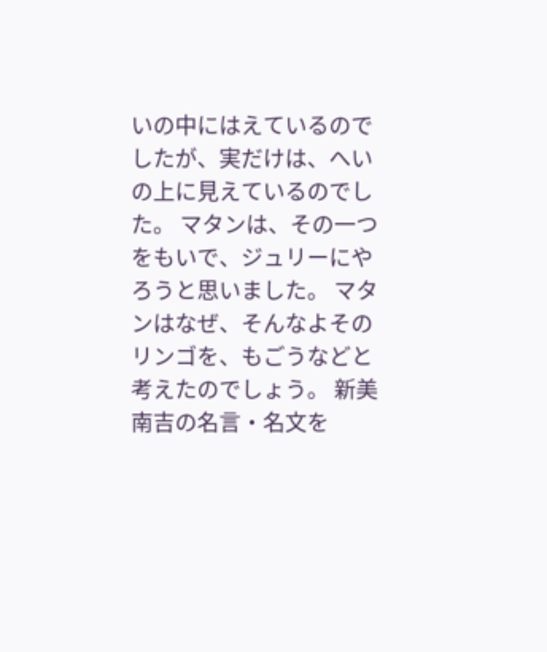いの中にはえているのでしたが、実だけは、へいの上に見えているのでした。 マタンは、その一つをもいで、ジュリーにやろうと思いました。 マタンはなぜ、そんなよそのリンゴを、もごうなどと考えたのでしょう。 新美南吉の名言・名文を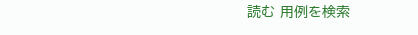読む 用例を検索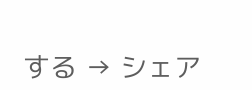する → シェア